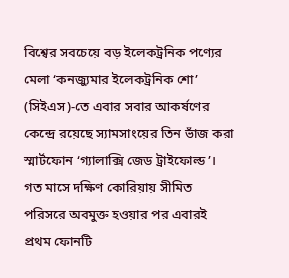বিশ্বের সবচেয়ে বড় ইলেকট্রনিক পণ্যের মেলা ‘কনজ্যুমার ইলেকট্রনিক শো’ (সিইএস)-তে এবার সবার আকর্ষণের কেন্দ্রে রয়েছে স্যামসাংয়ের তিন ভাঁজ করা স্মার্টফোন ‘গ্যালাক্সি জেড ট্রাইফোল্ড’। গত মাসে দক্ষিণ কোরিয়ায় সীমিত পরিসরে অবমুক্ত হওয়ার পর এবারই প্রথম ফোনটি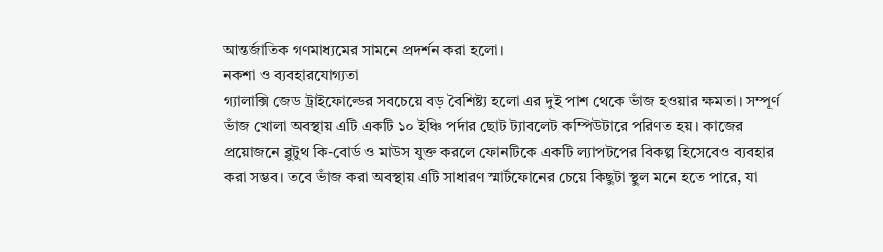আন্তর্জাতিক গণমাধ্যমের সামনে প্রদর্শন করা হলো।
নকশা ও ব্যবহারযোগ্যতা
গ্যালাক্সি জেড ট্রাইফোল্ডের সবচেয়ে বড় বৈশিষ্ট্য হলো এর দুই পাশ থেকে ভাঁজ হওয়ার ক্ষমতা। সম্পূর্ণ ভাঁজ খোলা অবস্থায় এটি একটি ১০ ইঞ্চি পর্দার ছোট ট্যাবলেট কম্পিউটারে পরিণত হয়। কাজের প্রয়োজনে ব্লুটুথ কি-বোর্ড ও মাউস যুক্ত করলে ফোনটিকে একটি ল্যাপটপের বিকল্প হিসেবেও ব্যবহার করা সম্ভব। তবে ভাঁজ করা অবস্থায় এটি সাধারণ স্মার্টফোনের চেয়ে কিছুটা স্থুল মনে হতে পারে, যা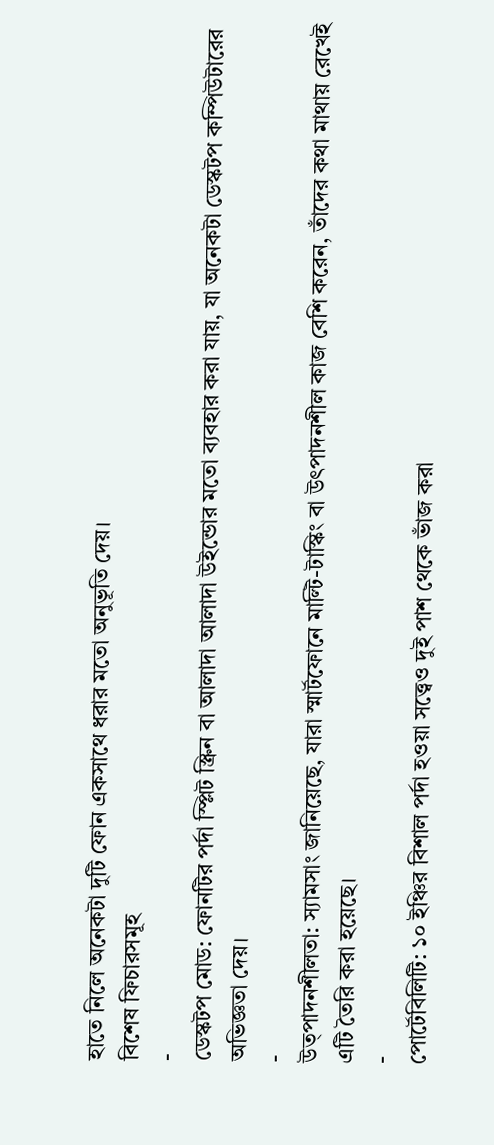হাতে নিলে অনেকটা দুটি ফোন একসাথে ধরার মতো অনুভূতি দেয়।
বিশেষ ফিচারসমূহ
-
ডেস্কটপ মোড: ফোনটির পর্দা স্প্লিট স্ক্রিন বা আলাদা আলাদা উইন্ডোর মতো ব্যবহার করা যায়, যা অনেকটা ডেস্কটপ কম্পিউটারের অভিজ্ঞতা দেয়।
-
উত্পাদনশীলতা: স্যামসাং জানিয়েছে, যারা স্মার্টফোনে মাল্টি-টাস্কিং বা উৎপাদনশীল কাজ বেশি করেন, তাঁদের কথা মাথায় রেখেই এটি তৈরি করা হয়েছে।
-
পোর্টেবিলিটি: ১০ ইঞ্চির বিশাল পর্দা হওয়া সত্ত্বেও দুই পাশ থেকে ভাঁজ করা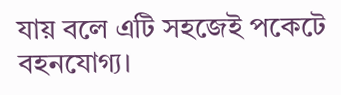যায় বলে এটি সহজেই পকেটে বহনযোগ্য।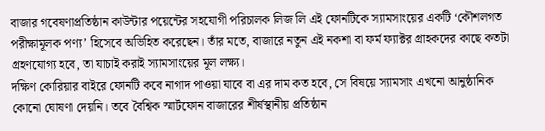বাজার গবেষণাপ্রতিষ্ঠান কাউন্টার পয়েন্টের সহযোগী পরিচালক লিজ লি এই ফোনটিকে স্যামসাংয়ের একটি ‘কৌশলগত পরীক্ষামূলক পণ্য’ হিসেবে অভিহিত করেছেন। তাঁর মতে, বাজারে নতুন এই নকশা বা ফর্ম ফ্যাক্টর গ্রাহকদের কাছে কতটা গ্রহণযোগ্য হবে, তা যাচাই করাই স্যামসাংয়ের মূল লক্ষ্য।
দক্ষিণ কোরিয়ার বাইরে ফোনটি কবে নাগাদ পাওয়া যাবে বা এর দাম কত হবে, সে বিষয়ে স্যামসাং এখনো আনুষ্ঠানিক কোনো ঘোষণা দেয়নি। তবে বৈশ্বিক স্মার্টফোন বাজারের শীর্ষস্থানীয় প্রতিষ্ঠান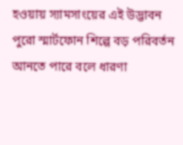হওয়ায় স্যামসাংয়ের এই উদ্ভাবন পুরো স্মার্টফোন শিল্পে বড় পরিবর্তন আনতে পারে বলে ধারণা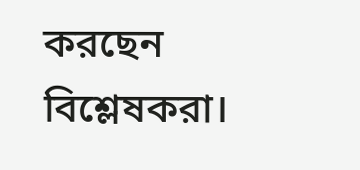করছেন বিশ্লেষকরা।